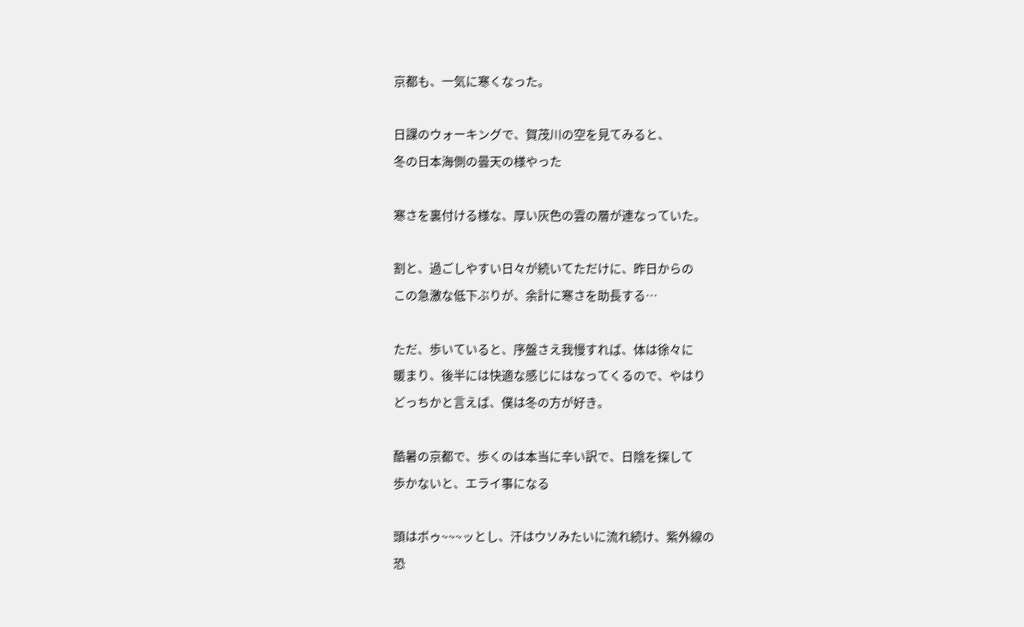京都も、一気に寒くなった。

日課のウォーキングで、賀茂川の空を見てみると、
冬の日本海側の曇天の様やった

寒さを裏付ける様な、厚い灰色の雲の層が連なっていた。

割と、過ごしやすい日々が続いてただけに、昨日からの
この急激な低下ぶりが、余計に寒さを助長する…

ただ、歩いていると、序盤さえ我慢すれば、体は徐々に
暖まり、後半には快適な感じにはなってくるので、やはり
どっちかと言えば、僕は冬の方が好き。

酷暑の京都で、歩くのは本当に辛い訳で、日陰を探して
歩かないと、エライ事になる

頭はボゥ~~~ッとし、汗はウソみたいに流れ続け、紫外線の
恐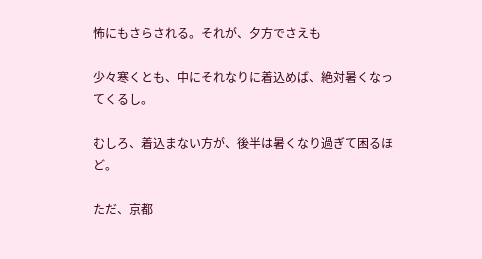怖にもさらされる。それが、夕方でさえも

少々寒くとも、中にそれなりに着込めば、絶対暑くなってくるし。

むしろ、着込まない方が、後半は暑くなり過ぎて困るほど。

ただ、京都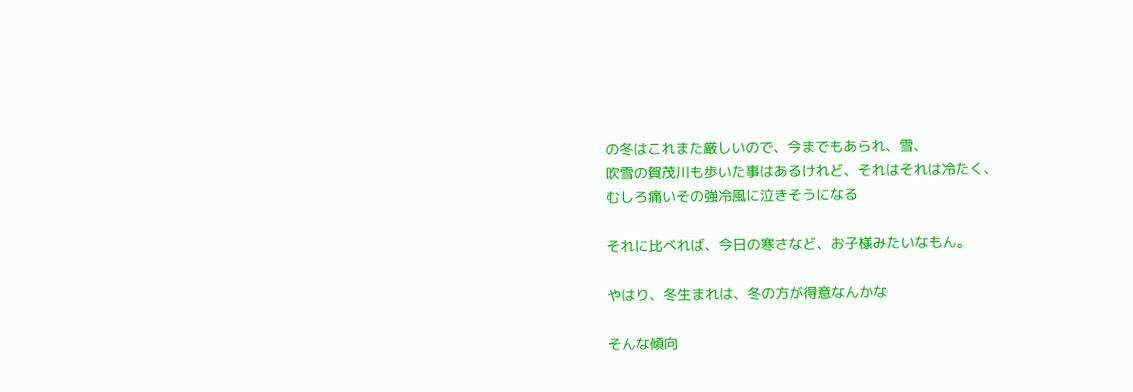の冬はこれまた厳しいので、今までもあられ、雪、
吹雪の賀茂川も歩いた事はあるけれど、それはそれは冷たく、
むしろ痛いその強冷風に泣きそうになる

それに比べれば、今日の寒さなど、お子様みたいなもん。

やはり、冬生まれは、冬の方が得意なんかな

そんな傾向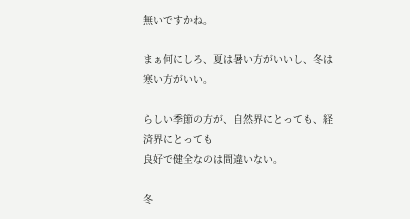無いですかね。

まぁ何にしろ、夏は暑い方がいいし、冬は寒い方がいい。

らしい季節の方が、自然界にとっても、経済界にとっても
良好で健全なのは間違いない。

冬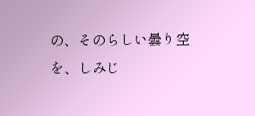の、そのらしい曇り空を、しみじ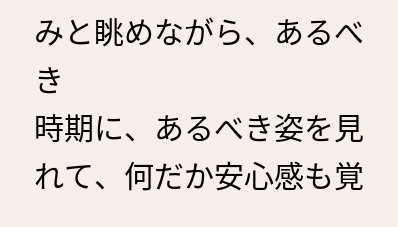みと眺めながら、あるべき
時期に、あるべき姿を見れて、何だか安心感も覚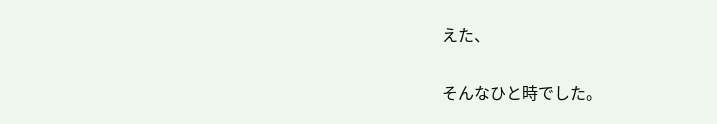えた、

そんなひと時でした。